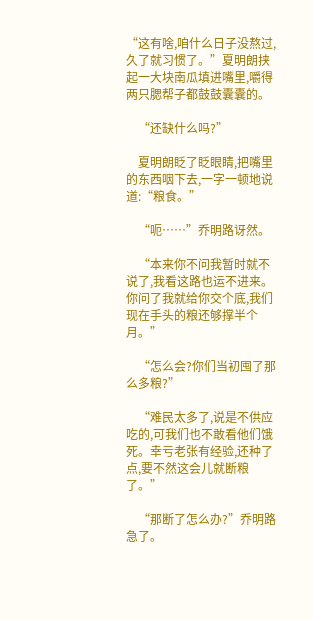“这有啥,咱什么日子没熬过,久了就习惯了。”夏明朗挟起一大块南瓜填进嘴里,嚼得两只腮帮子都鼓鼓囊囊的。

    “还缺什么吗?”

    夏明朗眨了眨眼睛,把嘴里的东西咽下去,一字一顿地说道:“粮食。”

    “呃……”乔明路讶然。

    “本来你不问我暂时就不说了,我看这路也运不进来。你问了我就给你交个底,我们现在手头的粮还够撑半个月。”

    “怎么会?你们当初囤了那么多粮?”

    “难民太多了,说是不供应吃的,可我们也不敢看他们饿死。幸亏老张有经验,还种了点,要不然这会儿就断粮了。”

    “那断了怎么办?”乔明路急了。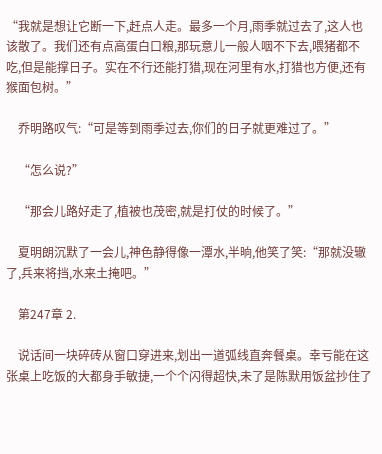“我就是想让它断一下,赶点人走。最多一个月,雨季就过去了,这人也该散了。我们还有点高蛋白口粮,那玩意儿一般人咽不下去,喂猪都不吃,但是能撑日子。实在不行还能打猎,现在河里有水,打猎也方便,还有猴面包树。”

    乔明路叹气:“可是等到雨季过去,你们的日子就更难过了。”

    “怎么说?”

    “那会儿路好走了,植被也茂密,就是打仗的时候了。”

    夏明朗沉默了一会儿,神色静得像一潭水,半晌,他笑了笑:“那就没辙了,兵来将挡,水来土掩吧。”

    第247章 2.

    说话间一块碎砖从窗口穿进来,划出一道弧线直奔餐桌。幸亏能在这张桌上吃饭的大都身手敏捷,一个个闪得超快,未了是陈默用饭盆抄住了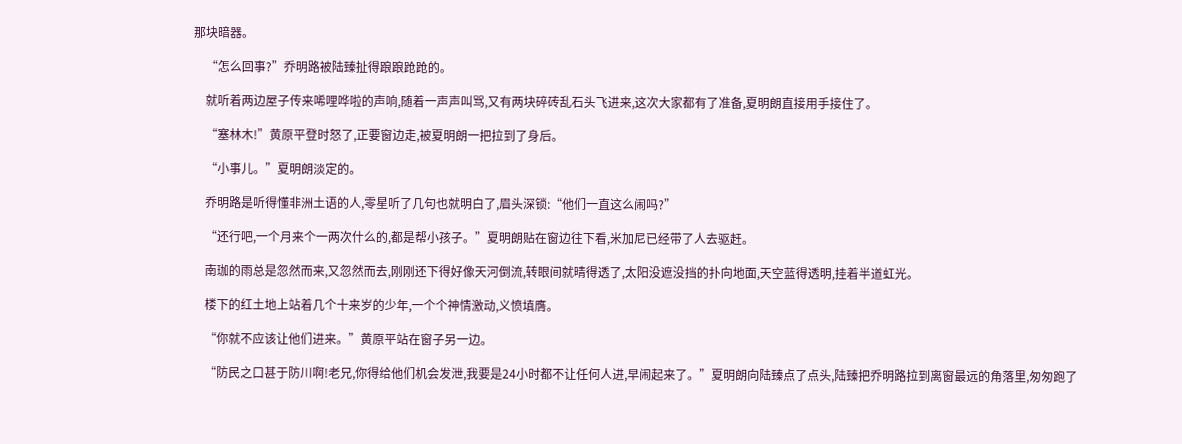那块暗器。

    “怎么回事?”乔明路被陆臻扯得踉踉跄跄的。

    就听着两边屋子传来唏哩哗啦的声响,随着一声声叫骂,又有两块碎砖乱石头飞进来,这次大家都有了准备,夏明朗直接用手接住了。

    “塞林木!”黄原平登时怒了,正要窗边走,被夏明朗一把拉到了身后。

    “小事儿。”夏明朗淡定的。

    乔明路是听得懂非洲土语的人,零星听了几句也就明白了,眉头深锁:“他们一直这么闹吗?”

    “还行吧,一个月来个一两次什么的,都是帮小孩子。”夏明朗贴在窗边往下看,米加尼已经带了人去驱赶。

    南珈的雨总是忽然而来,又忽然而去,刚刚还下得好像天河倒流,转眼间就晴得透了,太阳没遮没挡的扑向地面,天空蓝得透明,挂着半道虹光。

    楼下的红土地上站着几个十来岁的少年,一个个神情激动,义愤填膺。

    “你就不应该让他们进来。”黄原平站在窗子另一边。

    “防民之口甚于防川啊!老兄,你得给他们机会发泄,我要是24小时都不让任何人进,早闹起来了。”夏明朗向陆臻点了点头,陆臻把乔明路拉到离窗最远的角落里,匆匆跑了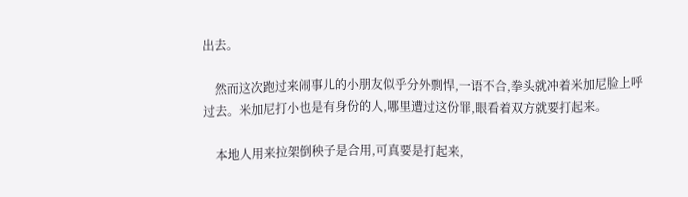出去。

    然而这次跑过来闹事儿的小朋友似乎分外剽悍,一语不合,拳头就冲着米加尼脸上呼过去。米加尼打小也是有身份的人,哪里遭过这份罪,眼看着双方就要打起来。

    本地人用来拉架倒秧子是合用,可真要是打起来,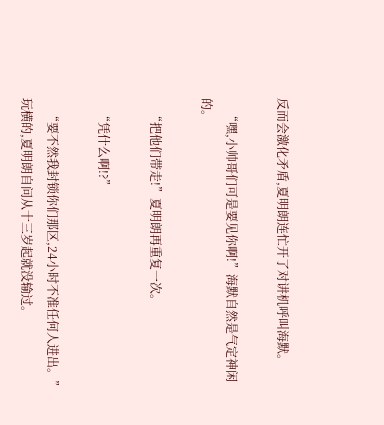反而会激化矛盾,夏明朗连忙开了对讲机呼叫海默。

    “嘿,小帅哥们可是要见你啊!”海默自然是气定神闲的。

    “把他们带走!”夏明朗再重复一次。

    “凭什么啊!?”

    “要不然我封锁你们那区,24小时不准任何人进出。”玩横的,夏明朗自问从十三岁起就没输过。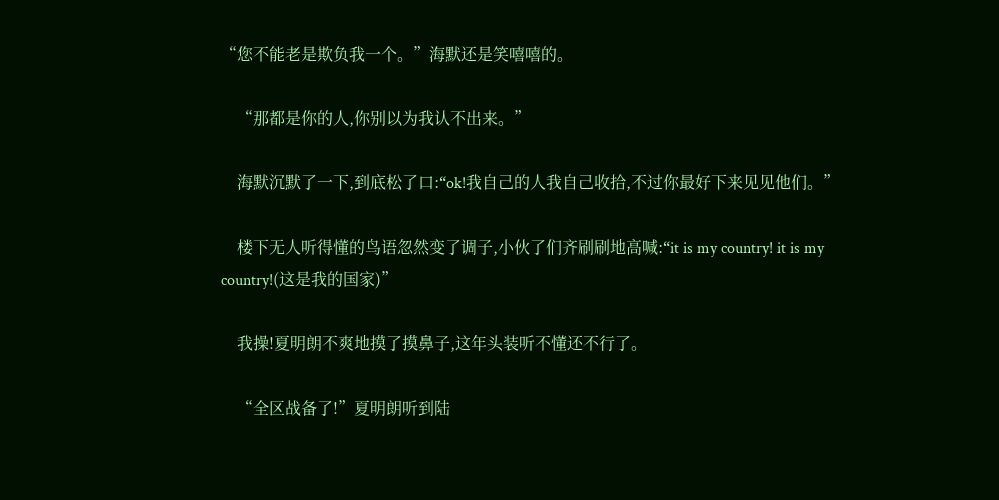“您不能老是欺负我一个。”海默还是笑嘻嘻的。

    “那都是你的人,你别以为我认不出来。”

    海默沉默了一下,到底松了口:“ok!我自己的人我自己收拾,不过你最好下来见见他们。”

    楼下无人听得懂的鸟语忽然变了调子,小伙了们齐刷刷地高喊:“it is my country! it is my country!(这是我的国家)”

    我操!夏明朗不爽地摸了摸鼻子,这年头装听不懂还不行了。

    “全区战备了!”夏明朗听到陆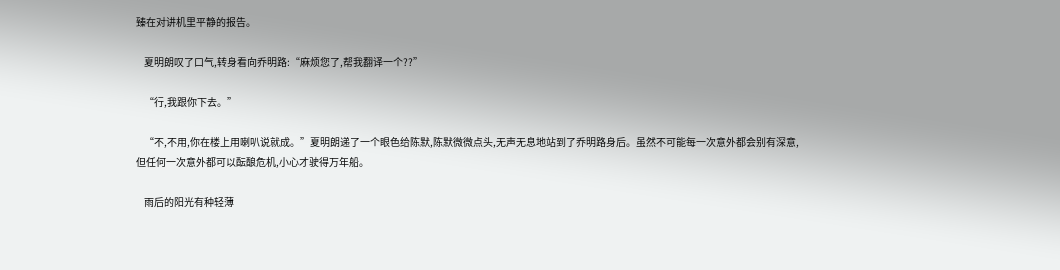臻在对讲机里平静的报告。

    夏明朗叹了口气,转身看向乔明路:“麻烦您了,帮我翻译一个??”

    “行,我跟你下去。”

    “不,不用,你在楼上用喇叭说就成。”夏明朗递了一个眼色给陈默,陈默微微点头,无声无息地站到了乔明路身后。虽然不可能每一次意外都会别有深意,但任何一次意外都可以酝酿危机,小心才驶得万年船。

    雨后的阳光有种轻薄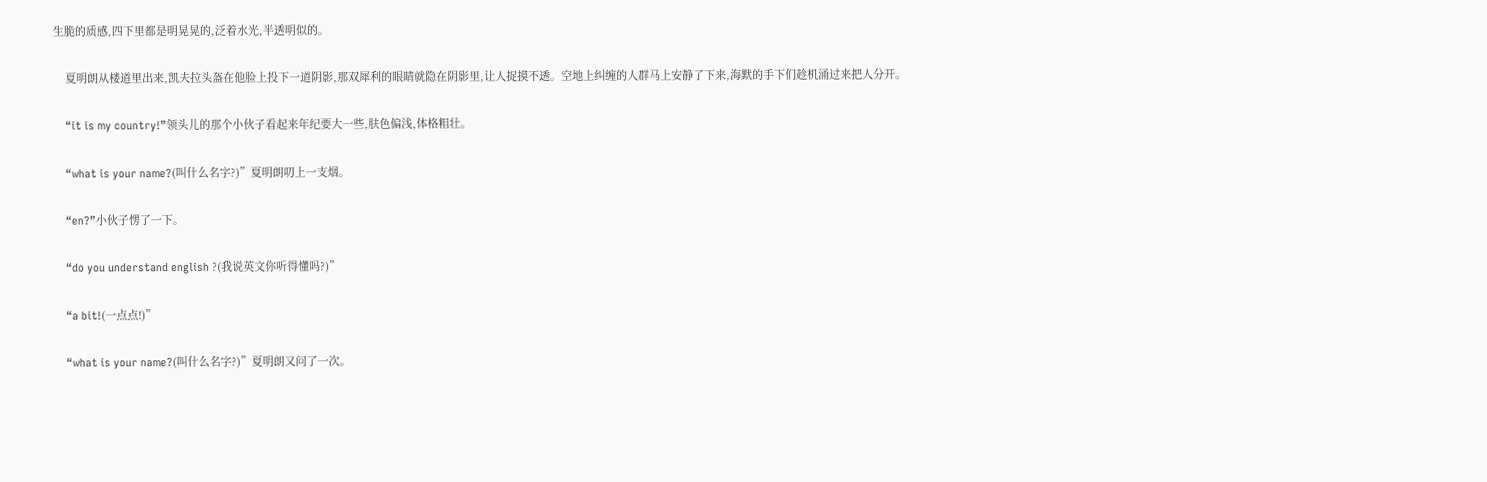生脆的质感,四下里都是明晃晃的,泛着水光,半透明似的。

    夏明朗从楼道里出来,凯夫拉头盔在他脸上投下一道阴影,那双犀利的眼睛就隐在阴影里,让人捉摸不透。空地上纠缠的人群马上安静了下来,海默的手下们趁机涌过来把人分开。

    “it is my country!”领头儿的那个小伙子看起来年纪要大一些,肤色偏浅,体格粗壮。

    “what is your name?(叫什么名字?)”夏明朗叨上一支烟。

    “en?”小伙子愣了一下。

    “do you understand english ?(我说英文你听得懂吗?)”

    “a bit!(一点点!)”

    “what is your name?(叫什么名字?)”夏明朗又问了一次。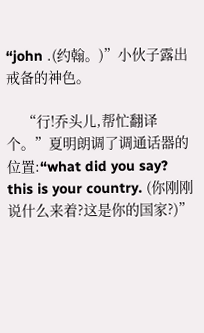“john .(约翰。)”小伙子露出戒备的神色。

    “行!乔头儿,帮忙翻译个。”夏明朗调了调通话器的位置:“what did you say? this is your country. (你刚刚说什么来着?这是你的国家?)”